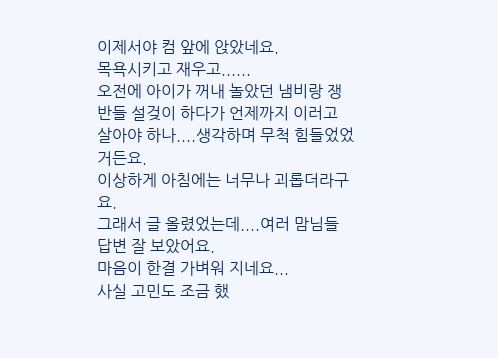이제서야 컴 앞에 앉았네요.
목욕시키고 재우고......
오전에 아이가 꺼내 놀았던 냄비랑 쟁반들 설겆이 하다가 언제까지 이러고 살아야 하나....생각하며 무척 힘들었었거든요.
이상하게 아침에는 너무나 괴롭더라구요.
그래서 글 올렸었는데....여러 맘님들 답변 잘 보았어요.
마음이 한결 가벼워 지네요...
사실 고민도 조금 했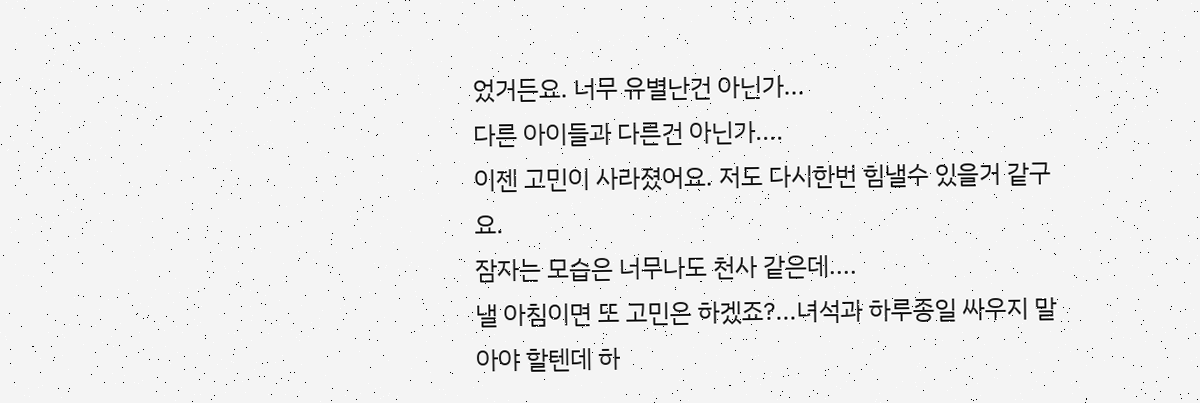었거든요. 너무 유별난건 아닌가...
다른 아이들과 다른건 아닌가....
이젠 고민이 사라졌어요. 저도 다시한번 힘낼수 있을거 같구요.
잠자는 모습은 너무나도 천사 같은데....
낼 아침이면 또 고민은 하겠죠?...녀석과 하루종일 싸우지 말아야 할텐데 하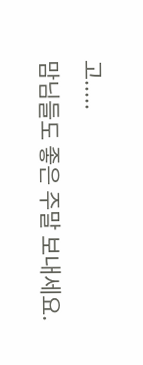고.....
맘님들도 좋은 주말 보내세요.